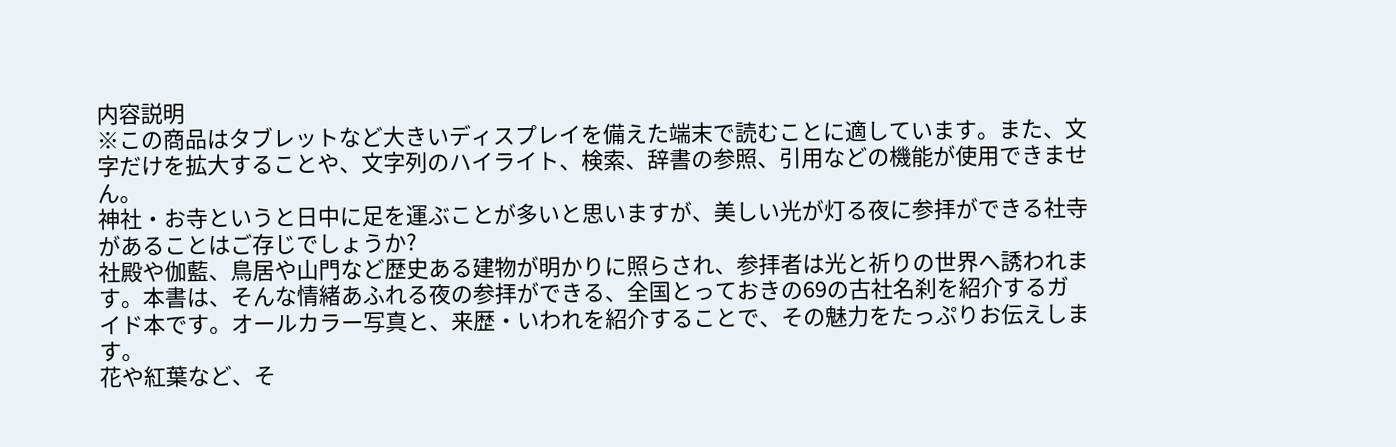内容説明
※この商品はタブレットなど大きいディスプレイを備えた端末で読むことに適しています。また、文字だけを拡大することや、文字列のハイライト、検索、辞書の参照、引用などの機能が使用できません。
神社・お寺というと日中に足を運ぶことが多いと思いますが、美しい光が灯る夜に参拝ができる社寺があることはご存じでしょうか?
社殿や伽藍、鳥居や山門など歴史ある建物が明かりに照らされ、参拝者は光と祈りの世界へ誘われます。本書は、そんな情緒あふれる夜の参拝ができる、全国とっておきの69の古社名刹を紹介するガイド本です。オールカラー写真と、来歴・いわれを紹介することで、その魅力をたっぷりお伝えします。
花や紅葉など、そ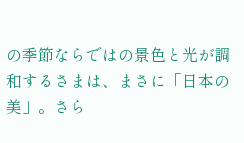の季節ならではの景色と光が調和するさまは、まさに「日本の美」。さら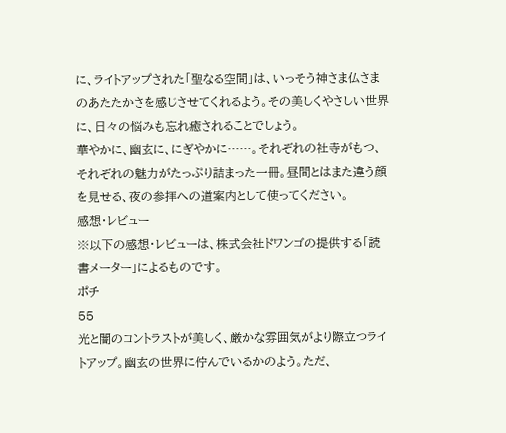に、ライトアップされた「聖なる空間」は、いっそう神さま仏さまのあたたかさを感じさせてくれるよう。その美しくやさしい世界に、日々の悩みも忘れ癒されることでしょう。
華やかに、幽玄に、にぎやかに……。それぞれの社寺がもつ、それぞれの魅力がたっぷり詰まった一冊。昼間とはまた違う顔を見せる、夜の参拝への道案内として使ってください。
感想・レビュー
※以下の感想・レビューは、株式会社ドワンゴの提供する「読書メーター」によるものです。
ポチ
55
光と闇のコントラストが美しく、厳かな雰囲気がより際立つライトアップ。幽玄の世界に佇んでいるかのよう。ただ、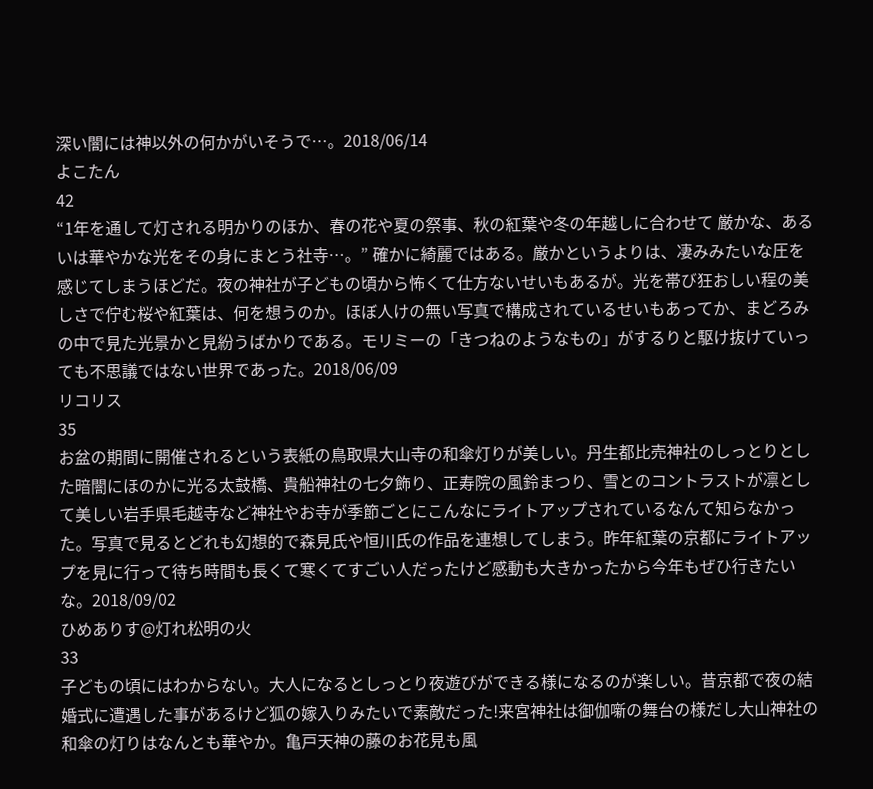深い闇には神以外の何かがいそうで…。2018/06/14
よこたん
42
“1年を通して灯される明かりのほか、春の花や夏の祭事、秋の紅葉や冬の年越しに合わせて 厳かな、あるいは華やかな光をその身にまとう社寺…。” 確かに綺麗ではある。厳かというよりは、凄みみたいな圧を感じてしまうほどだ。夜の神社が子どもの頃から怖くて仕方ないせいもあるが。光を帯び狂おしい程の美しさで佇む桜や紅葉は、何を想うのか。ほぼ人けの無い写真で構成されているせいもあってか、まどろみの中で見た光景かと見紛うばかりである。モリミーの「きつねのようなもの」がするりと駆け抜けていっても不思議ではない世界であった。2018/06/09
リコリス
35
お盆の期間に開催されるという表紙の鳥取県大山寺の和傘灯りが美しい。丹生都比売神社のしっとりとした暗闇にほのかに光る太鼓橋、貴船神社の七夕飾り、正寿院の風鈴まつり、雪とのコントラストが凛として美しい岩手県毛越寺など神社やお寺が季節ごとにこんなにライトアップされているなんて知らなかった。写真で見るとどれも幻想的で森見氏や恒川氏の作品を連想してしまう。昨年紅葉の京都にライトアップを見に行って待ち時間も長くて寒くてすごい人だったけど感動も大きかったから今年もぜひ行きたいな。2018/09/02
ひめありす@灯れ松明の火
33
子どもの頃にはわからない。大人になるとしっとり夜遊びができる様になるのが楽しい。昔京都で夜の結婚式に遭遇した事があるけど狐の嫁入りみたいで素敵だった!来宮神社は御伽噺の舞台の様だし大山神社の和傘の灯りはなんとも華やか。亀戸天神の藤のお花見も風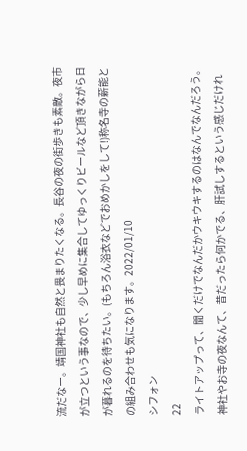流だなー。靖国神社も自然と畏まりたくなる。長谷の夜の街歩きも素敵。夜市が立つという事なので、少し早めに集合してゆっくりビールなど頂きながら日が暮れるのを待ちたい。(もちろん浴衣などでおめかしをして!)称名寺の薪能との組み合わせも気になります。2022/01/10
シフォン
22
ライトアップって、聞くだけでなんだかウキウキするのはなんでなんだろう。神社やお寺の夜なんて、昔だったら何かでる、肝試しするという感じだけれ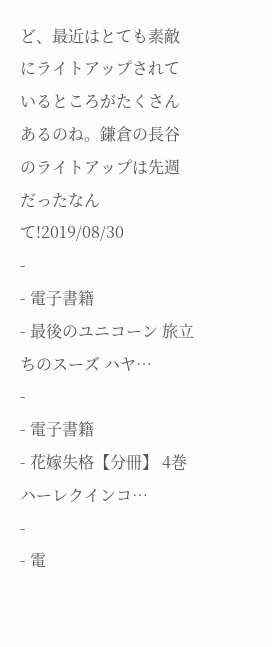ど、最近はとても素敵にライトアップされているところがたくさんあるのね。鎌倉の長谷のライトアップは先週だったなんて!2019/08/30
-
- 電子書籍
- 最後のユニコーン 旅立ちのスーズ ハヤ…
-
- 電子書籍
- 花嫁失格【分冊】 4巻 ハーレクインコ…
-
- 電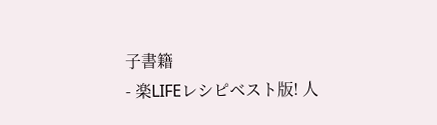子書籍
- 楽LIFEレシピベスト版! 人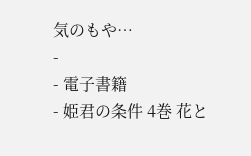気のもや…
-
- 電子書籍
- 姫君の条件 4巻 花と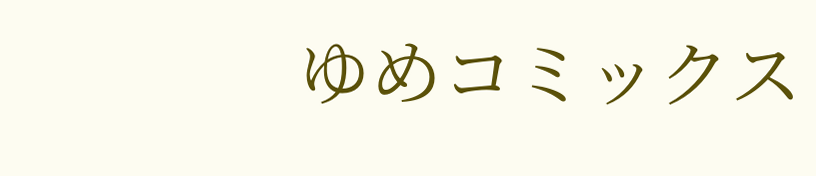ゆめコミックス